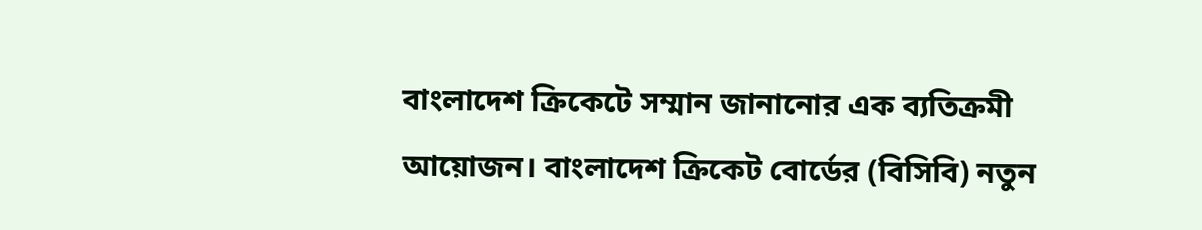বাংলাদেশ ক্রিকেটে সম্মান জানানোর এক ব্যতিক্রমী আয়োজন। বাংলাদেশ ক্রিকেট বোর্ডের (বিসিবি) নতুন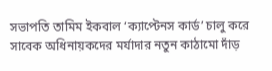সভাপতি তামিম ইকবাল ‘ক্যাপ্টেনস কার্ড’ চালু করে সাবেক অধিনায়কদের মর্যাদার নতুন কাঠামো দাঁড়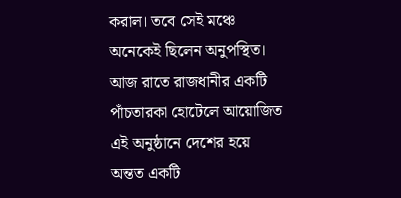করাল। তবে সেই মঞ্চে অনেকেই ছিলেন অনুপস্থিত।
আজ রাতে রাজধানীর একটি পাঁচতারকা হোটেলে আয়োজিত এই অনুষ্ঠানে দেশের হয়ে অন্তত একটি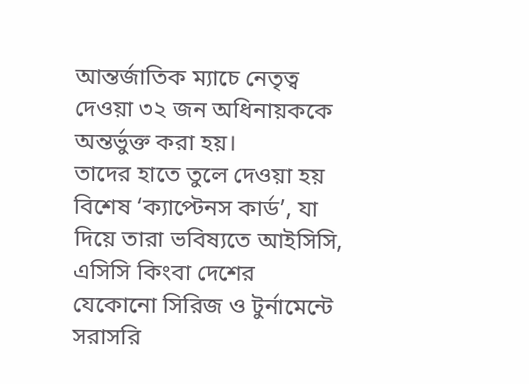আন্তর্জাতিক ম্যাচে নেতৃত্ব দেওয়া ৩২ জন অধিনায়ককে অন্তর্ভুক্ত করা হয়।
তাদের হাতে তুলে দেওয়া হয় বিশেষ ‘ক্যাপ্টেনস কার্ড’, যা দিয়ে তারা ভবিষ্যতে আইসিসি, এসিসি কিংবা দেশের যেকোনো সিরিজ ও টুর্নামেন্টে সরাসরি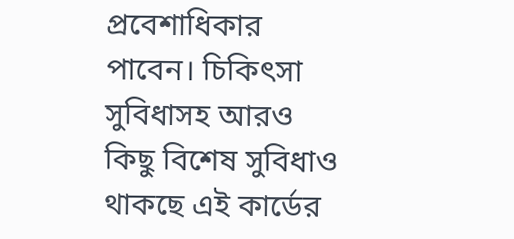প্রবেশাধিকার পাবেন। চিকিৎসা সুবিধাসহ আরও কিছু বিশেষ সুবিধাও থাকছে এই কার্ডের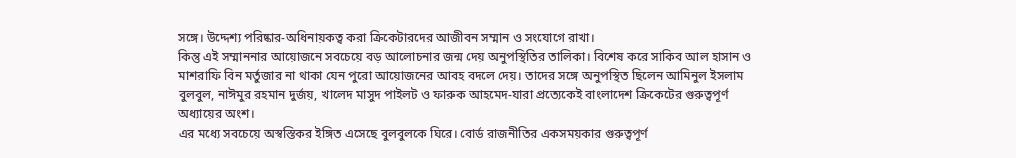সঙ্গে। উদ্দেশ্য পরিষ্কার-অধিনায়কত্ব করা ক্রিকেটারদের আজীবন সম্মান ও সংযোগে রাখা।
কিন্তু এই সম্মাননার আয়োজনে সবচেয়ে বড় আলোচনার জন্ম দেয় অনুপস্থিতির তালিকা। বিশেষ করে সাকিব আল হাসান ও মাশরাফি বিন মর্তুজার না থাকা যেন পুরো আয়োজনের আবহ বদলে দেয়। তাদের সঙ্গে অনুপস্থিত ছিলেন আমিনুল ইসলাম বুলবুল, নাঈমুর রহমান দুর্জয়, খালেদ মাসুদ পাইলট ও ফারুক আহমেদ-যারা প্রত্যেকেই বাংলাদেশ ক্রিকেটের গুরুত্বপূর্ণ অধ্যায়ের অংশ।
এর মধ্যে সবচেয়ে অস্বস্তিকর ইঙ্গিত এসেছে বুলবুলকে ঘিরে। বোর্ড রাজনীতির একসময়কার গুরুত্বপূর্ণ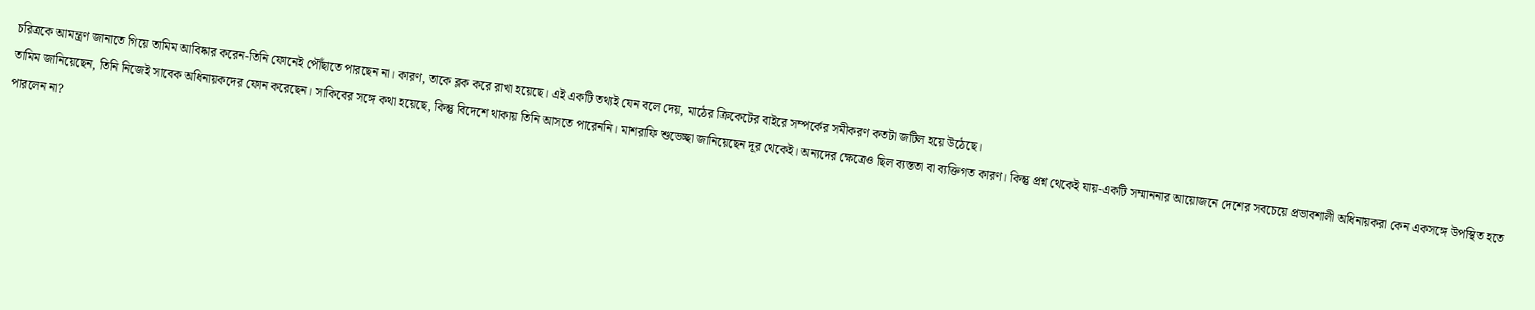চরিত্রকে আমন্ত্রণ জানাতে গিয়ে তামিম আবিষ্কার করেন-তিনি ফোনেই পৌঁছাতে পারছেন না। কারণ, তাকে ব্লক করে রাখা হয়েছে। এই একটি তথ্যই যেন বলে দেয়, মাঠের ক্রিকেটের বাইরে সম্পর্কের সমীকরণ কতটা জটিল হয়ে উঠেছে।
তামিম জানিয়েছেন, তিনি নিজেই সাবেক অধিনায়কদের ফোন করেছেন। সাকিবের সঙ্গে কথা হয়েছে, কিন্তু বিদেশে থাকায় তিনি আসতে পারেননি। মাশরাফি শুভেচ্ছা জানিয়েছেন দূর থেকেই। অন্যদের ক্ষেত্রেও ছিল ব্যস্ততা বা ব্যক্তিগত কারণ। কিন্তু প্রশ্ন থেকেই যায়-একটি সম্মাননার আয়োজনে দেশের সবচেয়ে প্রভাবশালী অধিনায়করা কেন একসঙ্গে উপস্থিত হতে পারলেন না?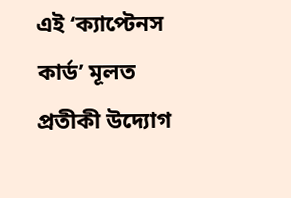এই ‘ক্যাপ্টেনস কার্ড’ মূলত প্রতীকী উদ্যোগ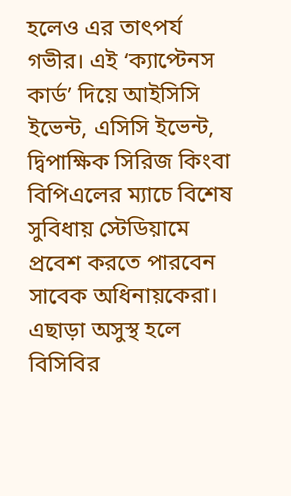হলেও এর তাৎপর্য গভীর। এই ‘ক্যাপ্টেনস কার্ড’ দিয়ে আইসিসি ইভেন্ট, এসিসি ইভেন্ট, দ্বিপাক্ষিক সিরিজ কিংবা বিপিএলের ম্যাচে বিশেষ সুবিধায় স্টেডিয়ামে প্রবেশ করতে পারবেন সাবেক অধিনায়কেরা। এছাড়া অসুস্থ হলে বিসিবির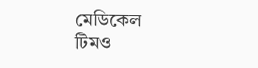মেডিকেল টিমও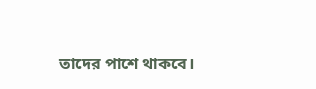তাদের পাশে থাকবে।